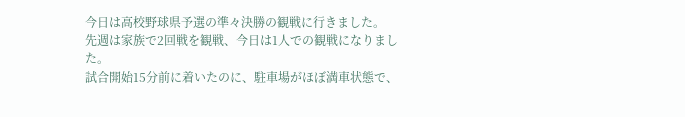今日は高校野球県予選の準々決勝の観戦に行きました。
先週は家族で2回戦を観戦、今日は1人での観戦になりました。
試合開始15分前に着いたのに、駐車場がほぼ満車状態で、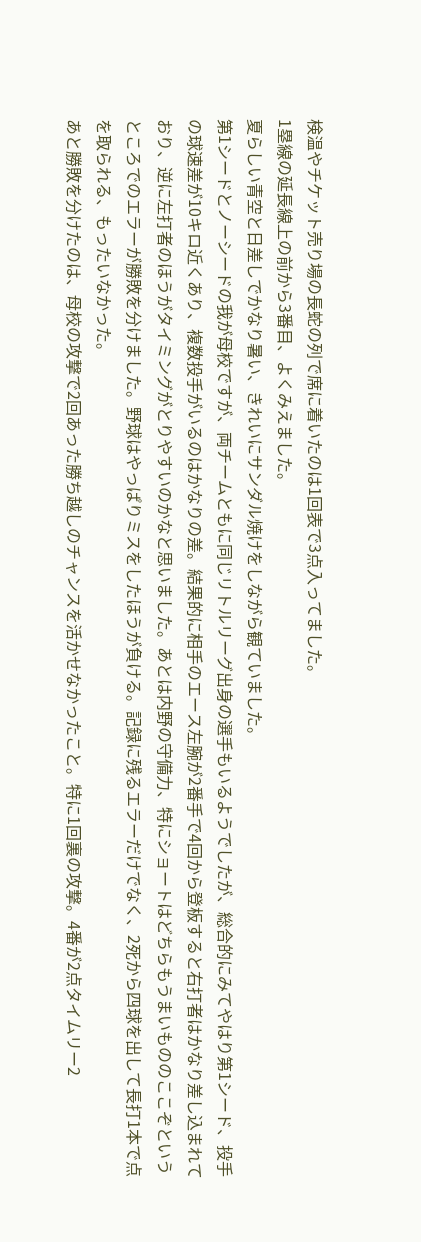検温やチケット売り場の長蛇の列で席に着いたのは1回表で3点入ってました。
1塁線の延長線上の前から3番目、よくみえました。
夏らしい青空と日差しでかなり暑い、きれいにサンダル焼けをしながら観ていました。
第1シードとノーシードの我が母校ですが、両チームともに同じリトルリーグ出身の選手もいるようでしたが、総合的にみてやはり第1シード、投手の球速差が10キロ近くあり、複数投手がいるのはかなりの差。結果的に相手のエース左腕が2番手で4回から登板すると右打者はかなり差し込まれており、逆に左打者のほうがタイミングがとりやすいのかなと思いました。あとは内野の守備力、特にショートはどちらもうまいもののここぞというところでのエラーが勝敗を分けました。野球はやっぱりミスをしたほうが負ける。記録に残るエラーだけでなく、2死から四球を出して長打1本で点を取られる、もったいなかった。
あと勝敗を分けたのは、母校の攻撃で2回あった勝ち越しのチャンスを活かせなかったこと。特に1回裏の攻撃。4番が2点タイムリー2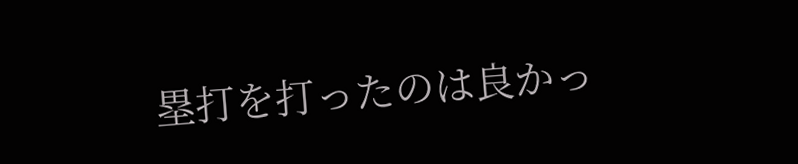塁打を打ったのは良かっ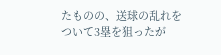たものの、送球の乱れをついて3塁を狙ったが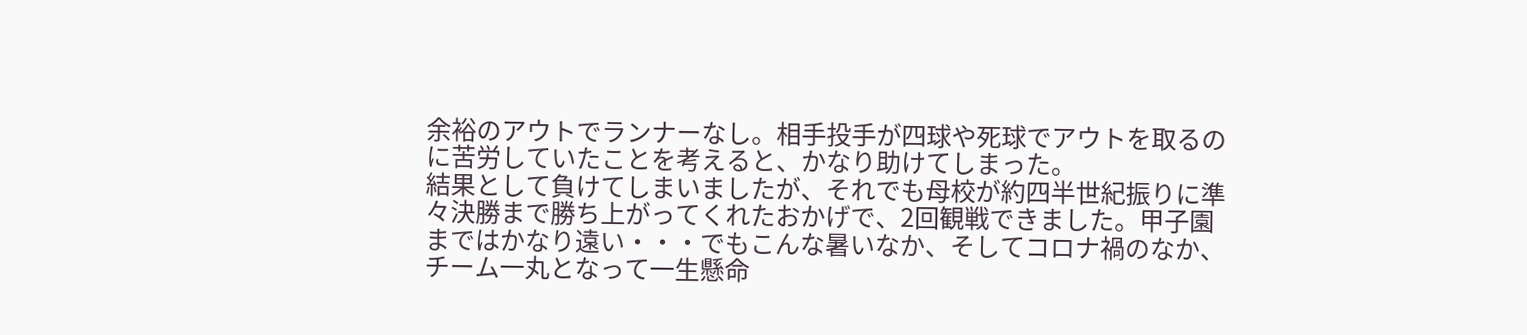余裕のアウトでランナーなし。相手投手が四球や死球でアウトを取るのに苦労していたことを考えると、かなり助けてしまった。
結果として負けてしまいましたが、それでも母校が約四半世紀振りに準々決勝まで勝ち上がってくれたおかげで、2回観戦できました。甲子園まではかなり遠い・・・でもこんな暑いなか、そしてコロナ禍のなか、チーム一丸となって一生懸命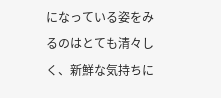になっている姿をみるのはとても清々しく、新鮮な気持ちに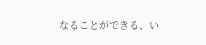なることができる、い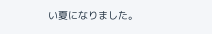い夏になりました。